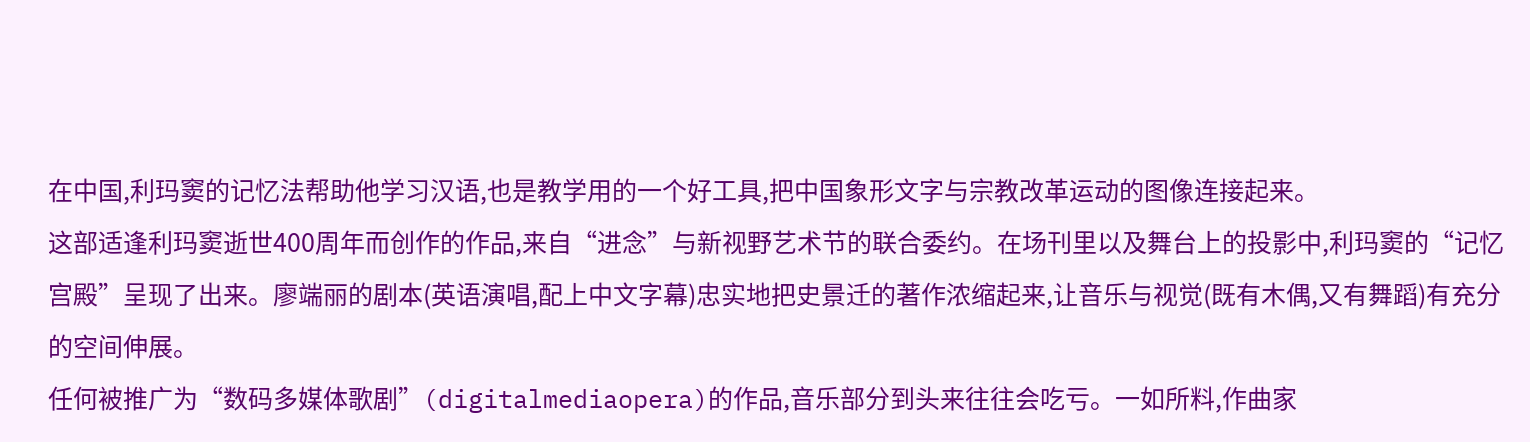在中国,利玛窦的记忆法帮助他学习汉语,也是教学用的一个好工具,把中国象形文字与宗教改革运动的图像连接起来。
这部适逢利玛窦逝世400周年而创作的作品,来自“进念”与新视野艺术节的联合委约。在场刊里以及舞台上的投影中,利玛窦的“记忆宫殿”呈现了出来。廖端丽的剧本(英语演唱,配上中文字幕)忠实地把史景迁的著作浓缩起来,让音乐与视觉(既有木偶,又有舞蹈)有充分的空间伸展。
任何被推广为“数码多媒体歌剧”(digitalmediaopera)的作品,音乐部分到头来往往会吃亏。一如所料,作曲家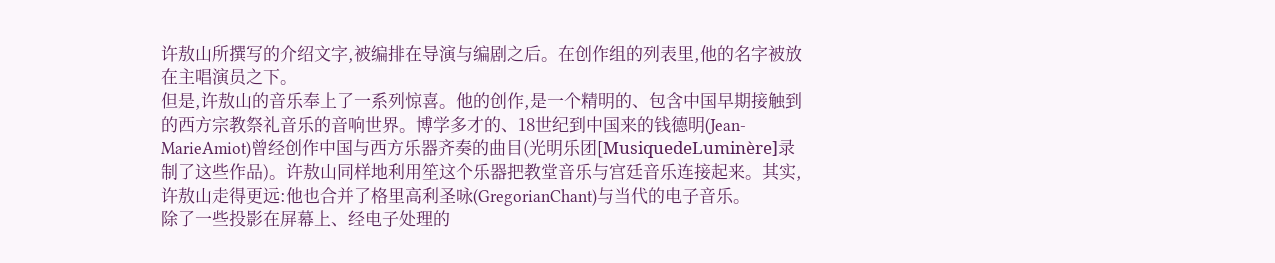许敖山所撰写的介绍文字,被编排在导演与编剧之后。在创作组的列表里,他的名字被放在主唱演员之下。
但是,许敖山的音乐奉上了一系列惊喜。他的创作,是一个精明的、包含中国早期接触到的西方宗教祭礼音乐的音响世界。博学多才的、18世纪到中国来的钱德明(Jean-MarieAmiot)曾经创作中国与西方乐器齐奏的曲目(光明乐团[MusiquedeLuminère]录制了这些作品)。许敖山同样地利用笙这个乐器把教堂音乐与宫廷音乐连接起来。其实,许敖山走得更远:他也合并了格里高利圣咏(GregorianChant)与当代的电子音乐。
除了一些投影在屏幕上、经电子处理的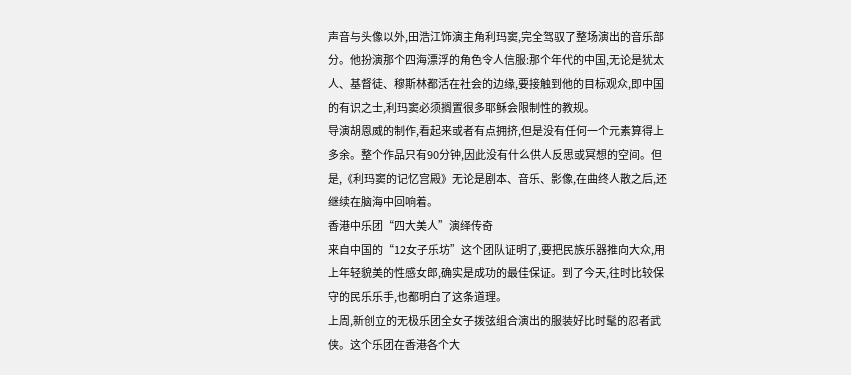声音与头像以外,田浩江饰演主角利玛窦,完全驾驭了整场演出的音乐部分。他扮演那个四海漂浮的角色令人信服:那个年代的中国,无论是犹太人、基督徒、穆斯林都活在社会的边缘,要接触到他的目标观众,即中国的有识之士,利玛窦必须搁置很多耶稣会限制性的教规。
导演胡恩威的制作,看起来或者有点拥挤,但是没有任何一个元素算得上多余。整个作品只有90分钟,因此没有什么供人反思或冥想的空间。但是,《利玛窦的记忆宫殿》无论是剧本、音乐、影像,在曲终人散之后,还继续在脑海中回响着。
香港中乐团“四大美人”演绎传奇
来自中国的“12女子乐坊”这个团队证明了,要把民族乐器推向大众,用上年轻貌美的性感女郎,确实是成功的最佳保证。到了今天,往时比较保守的民乐乐手,也都明白了这条道理。
上周,新创立的无极乐团全女子拨弦组合演出的服装好比时髦的忍者武侠。这个乐团在香港各个大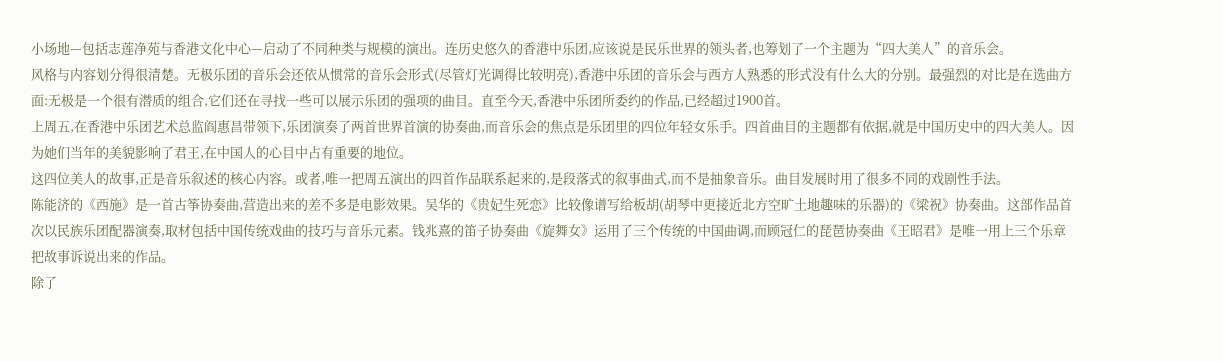小场地—包括志莲净苑与香港文化中心—启动了不同种类与规模的演出。连历史悠久的香港中乐团,应该说是民乐世界的领头者,也筹划了一个主题为“四大美人”的音乐会。
风格与内容划分得很清楚。无极乐团的音乐会还依从惯常的音乐会形式(尽管灯光调得比较明亮),香港中乐团的音乐会与西方人熟悉的形式没有什么大的分别。最强烈的对比是在选曲方面:无极是一个很有潜质的组合,它们还在寻找一些可以展示乐团的强项的曲目。直至今天,香港中乐团所委约的作品,已经超过1900首。
上周五,在香港中乐团艺术总监阎惠昌带领下,乐团演奏了两首世界首演的协奏曲,而音乐会的焦点是乐团里的四位年轻女乐手。四首曲目的主题都有依据,就是中国历史中的四大美人。因为她们当年的美貌影响了君王,在中国人的心目中占有重要的地位。
这四位美人的故事,正是音乐叙述的核心内容。或者,唯一把周五演出的四首作品联系起来的,是段落式的叙事曲式,而不是抽象音乐。曲目发展时用了很多不同的戏剧性手法。
陈能济的《西施》是一首古筝协奏曲,营造出来的差不多是电影效果。吴华的《贵妃生死恋》比较像谱写给板胡(胡琴中更接近北方空旷土地趣味的乐器)的《梁祝》协奏曲。这部作品首次以民族乐团配器演奏,取材包括中国传统戏曲的技巧与音乐元素。钱兆熹的笛子协奏曲《旋舞女》运用了三个传统的中国曲调,而顾冠仁的琵琶协奏曲《王昭君》是唯一用上三个乐章把故事诉说出来的作品。
除了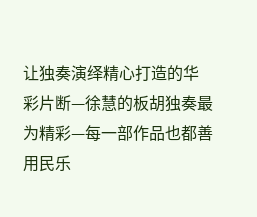让独奏演绎精心打造的华彩片断—徐慧的板胡独奏最为精彩—每一部作品也都善用民乐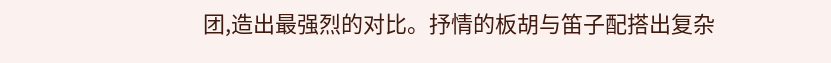团,造出最强烈的对比。抒情的板胡与笛子配搭出复杂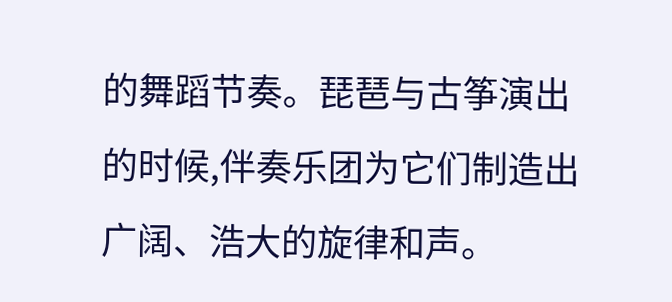的舞蹈节奏。琵琶与古筝演出的时候,伴奏乐团为它们制造出广阔、浩大的旋律和声。